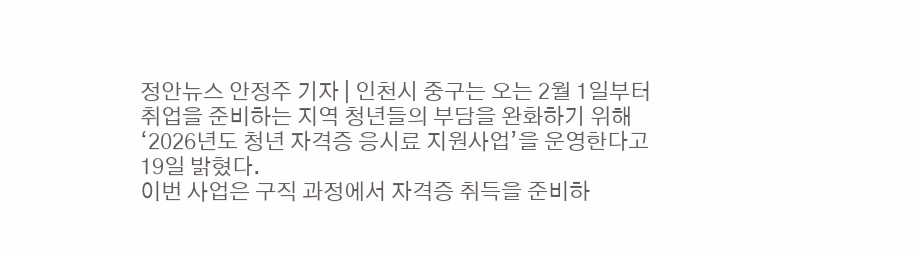정안뉴스 안정주 기자 | 인천시 중구는 오는 2월 1일부터 취업을 준비하는 지역 청년들의 부담을 완화하기 위해 ‘2026년도 청년 자격증 응시료 지원사업’을 운영한다고 19일 밝혔다.
이번 사업은 구직 과정에서 자격증 취득을 준비하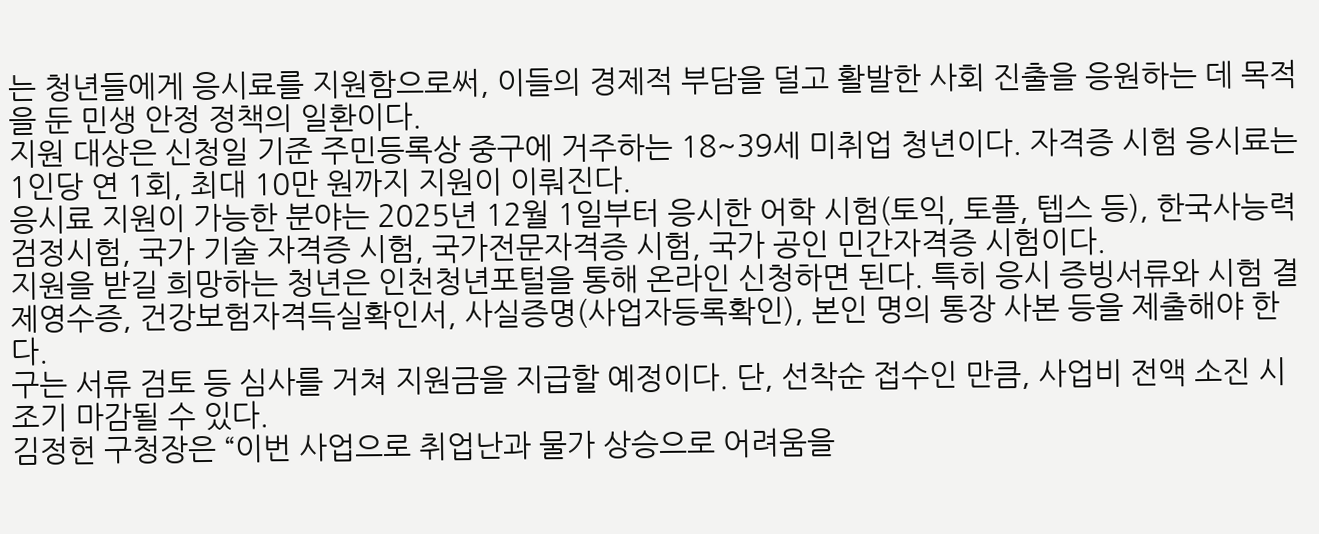는 청년들에게 응시료를 지원함으로써, 이들의 경제적 부담을 덜고 활발한 사회 진출을 응원하는 데 목적을 둔 민생 안정 정책의 일환이다.
지원 대상은 신청일 기준 주민등록상 중구에 거주하는 18~39세 미취업 청년이다. 자격증 시험 응시료는 1인당 연 1회, 최대 10만 원까지 지원이 이뤄진다.
응시료 지원이 가능한 분야는 2025년 12월 1일부터 응시한 어학 시험(토익, 토플, 텝스 등), 한국사능력검정시험, 국가 기술 자격증 시험, 국가전문자격증 시험, 국가 공인 민간자격증 시험이다.
지원을 받길 희망하는 청년은 인천청년포털을 통해 온라인 신청하면 된다. 특히 응시 증빙서류와 시험 결제영수증, 건강보험자격득실확인서, 사실증명(사업자등록확인), 본인 명의 통장 사본 등을 제출해야 한다.
구는 서류 검토 등 심사를 거쳐 지원금을 지급할 예정이다. 단, 선착순 접수인 만큼, 사업비 전액 소진 시 조기 마감될 수 있다.
김정헌 구청장은 “이번 사업으로 취업난과 물가 상승으로 어려움을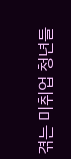겪는 미취업 청년들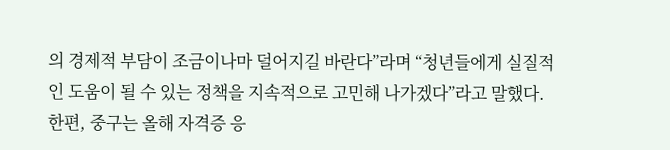의 경제적 부담이 조금이나마 덜어지길 바란다”라며 “청년들에게 실질적인 도움이 될 수 있는 정책을 지속적으로 고민해 나가겠다”라고 말했다.
한편, 중구는 올해 자격증 응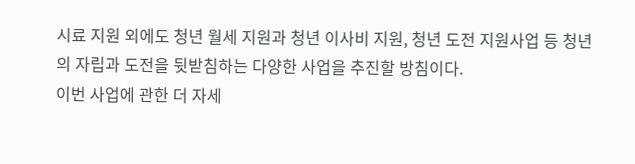시료 지원 외에도 청년 월세 지원과 청년 이사비 지원, 청년 도전 지원사업 등 청년의 자립과 도전을 뒷받침하는 다양한 사업을 추진할 방침이다.
이번 사업에 관한 더 자세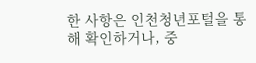한 사항은 인천청년포털을 통해 확인하거나, 중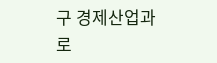구 경제산업과로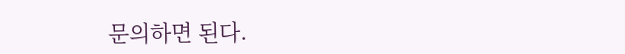문의하면 된다.